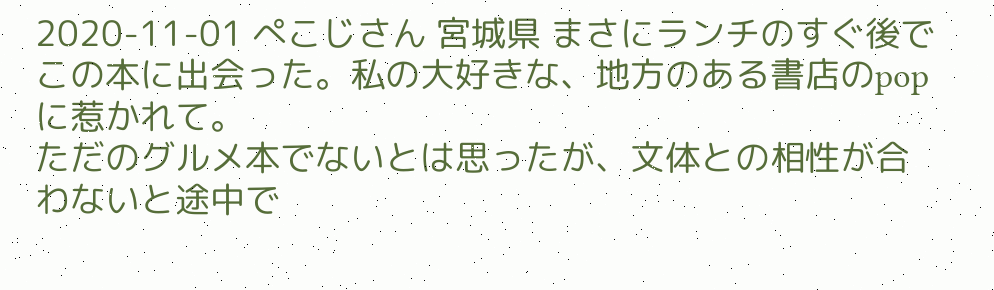2020-11-01 ぺこじさん 宮城県 まさにランチのすぐ後でこの本に出会った。私の大好きな、地方のある書店のpopに惹かれて。
ただのグルメ本でないとは思ったが、文体との相性が合わないと途中で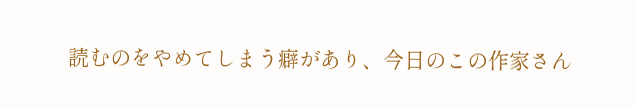読むのをやめてしまう癖があり、今日のこの作家さん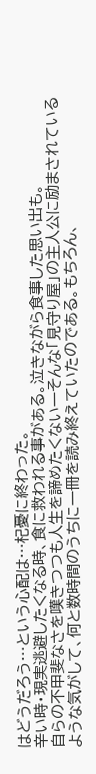はどうだろう…という心配は…杞憂に終わった。
辛い時・現実逃避したくなる時、食に救われる事がある。泣きながら食事した思い出も。
自らの不甲斐なさを嘆きつつも人生を諦めたくない一そんな「見守り屋」の主人公に励まされているような気がして、何と数時間のうちに一冊を読み終えていたのである。もちろん、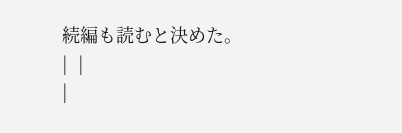続編も読むと決めた。
|  |
|